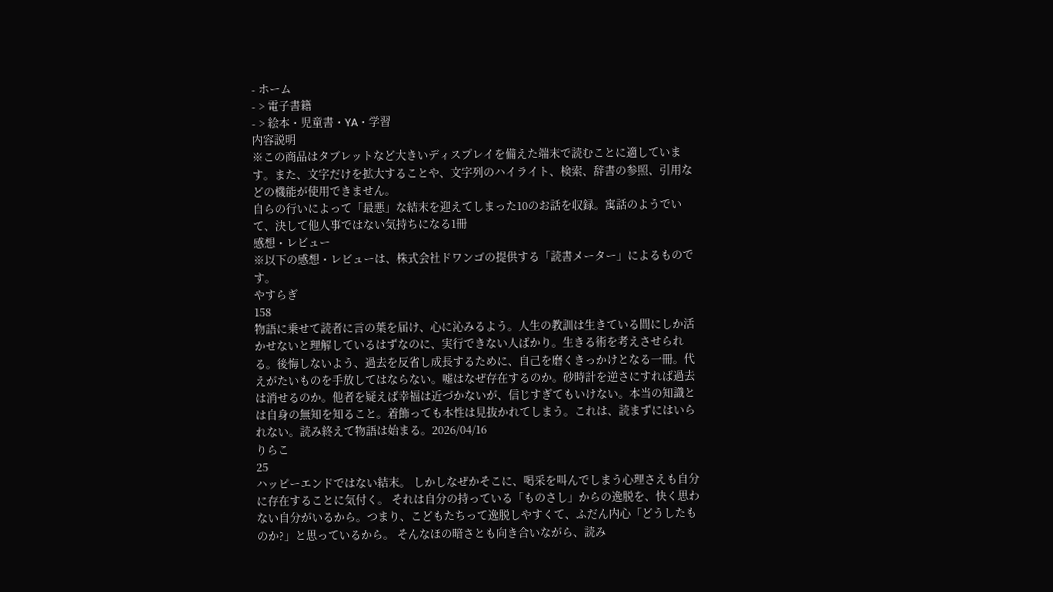- ホーム
- > 電子書籍
- > 絵本・児童書・YA・学習
内容説明
※この商品はタブレットなど大きいディスプレイを備えた端末で読むことに適しています。また、文字だけを拡大することや、文字列のハイライト、検索、辞書の参照、引用などの機能が使用できません。
自らの行いによって「最悪」な結末を迎えてしまった10のお話を収録。寓話のようでいて、決して他人事ではない気持ちになる1冊
感想・レビュー
※以下の感想・レビューは、株式会社ドワンゴの提供する「読書メーター」によるものです。
やすらぎ
158
物語に乗せて読者に言の葉を届け、心に沁みるよう。人生の教訓は生きている間にしか活かせないと理解しているはずなのに、実行できない人ばかり。生きる術を考えさせられる。後悔しないよう、過去を反省し成長するために、自己を磨くきっかけとなる一冊。代えがたいものを手放してはならない。嘘はなぜ存在するのか。砂時計を逆さにすれば過去は消せるのか。他者を疑えば幸福は近づかないが、信じすぎてもいけない。本当の知識とは自身の無知を知ること。着飾っても本性は見抜かれてしまう。これは、読まずにはいられない。読み終えて物語は始まる。2026/04/16
りらこ
25
ハッピーエンドではない結末。 しかしなぜかそこに、喝采を叫んでしまう心理さえも自分に存在することに気付く。 それは自分の持っている「ものさし」からの逸脱を、快く思わない自分がいるから。つまり、こどもたちって逸脱しやすくて、ふだん内心「どうしたものか?」と思っているから。 そんなほの暗さとも向き合いながら、読み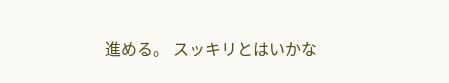進める。 スッキリとはいかな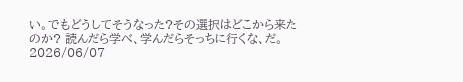い。でもどうしてそうなった?その選択はどこから来たのか? 読んだら学べ、学んだらそっちに行くな、だ。 2026/06/07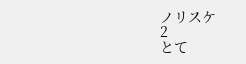ノリスケ
2
とて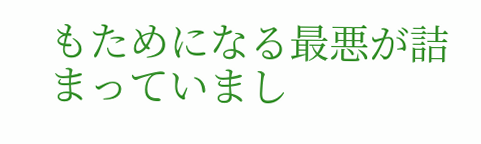もためになる最悪が詰まっていまし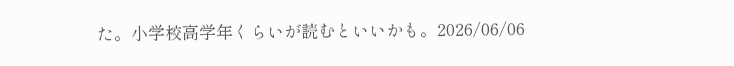た。小学校高学年くらいが読むといいかも。2026/06/06